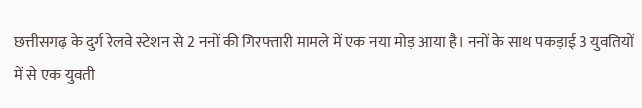छत्तीसगढ़ के दुर्ग रेलवे स्टेशन से 2 ननों की गिरफ्तारी मामले में एक नया मोड़ आया है। ननों के साथ पकड़ाई 3 युवतियों में से एक युवती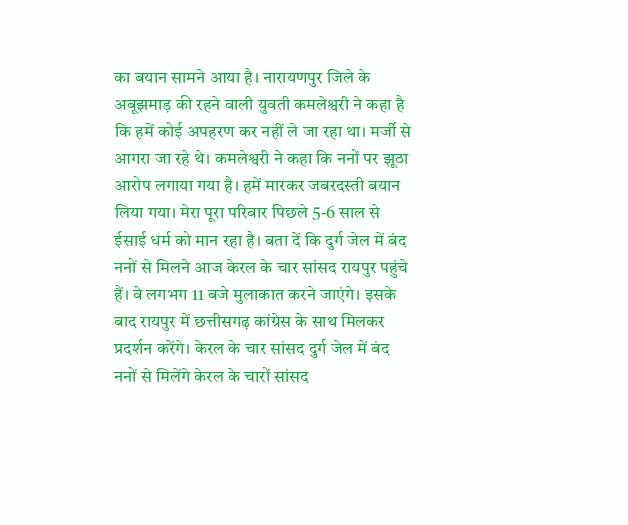का बयान सामने आया है। नारायणपुर जिले के अबूझमाड़ की रहने वाली युवती कमलेश्वरी ने कहा है कि हमें कोई अपहरण कर नहीं ले जा रहा था। मर्जी से आगरा जा रहे थे। कमलेश्वरी ने कहा कि ननों पर झूठा आरोप लगाया गया है। हमें मारकर जबरदस्ती बयान लिया गया। मेरा पूरा परिवार पिछले 5-6 साल से ईसाई धर्म को मान रहा है। बता दें कि दुर्ग जेल में बंद ननों से मिलने आज केरल के चार सांसद रायपुर पहुंचे हैं। वे लगभग 11 बजे मुलाकात करने जाएंगे। इसके बाद रायपुर में छत्तीसगढ़ कांग्रेस के साथ मिलकर प्रदर्शन करेंगे। केरल के चार सांसद दुर्ग जेल में बंद ननों से मिलेंगे केरल के चारों सांसद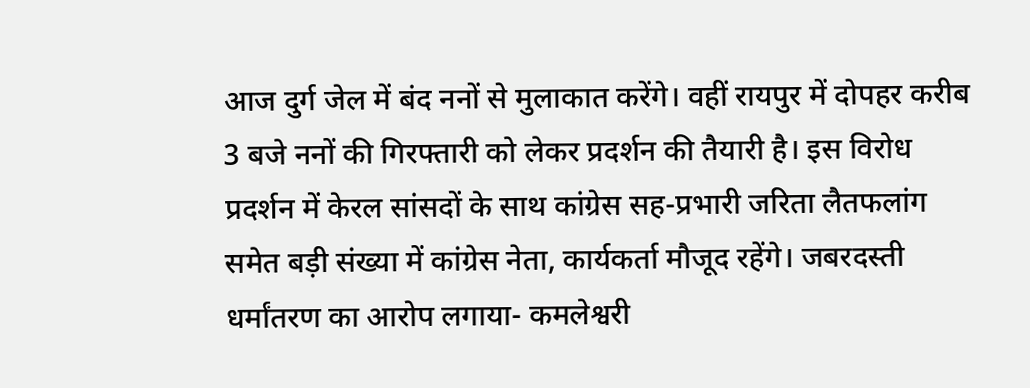आज दुर्ग जेल में बंद ननों से मुलाकात करेंगे। वहीं रायपुर में दोपहर करीब 3 बजे ननों की गिरफ्तारी को लेकर प्रदर्शन की तैयारी है। इस विरोध प्रदर्शन में केरल सांसदों के साथ कांग्रेस सह-प्रभारी जरिता लैतफलांग समेत बड़ी संख्या में कांग्रेस नेता, कार्यकर्ता मौजूद रहेंगे। जबरदस्ती धर्मांतरण का आरोप लगाया- कमलेश्वरी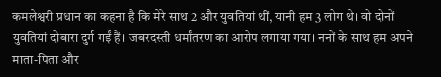कमलेश्वरी प्रधान का कहना है कि मेरे साथ 2 और युवतियां थीं, यानी हम 3 लोग थे। वो दोनों युवतियां दोबारा दुर्ग गईं हैं। जबरदस्ती धर्मांतरण का आरोप लगाया गया। ननों के साथ हम अपने माता-पिता और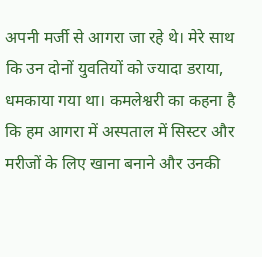अपनी मर्जी से आगरा जा रहे थे। मेरे साथ कि उन दोनों युवतियों को ज्यादा डराया, धमकाया गया था। कमलेश्वरी का कहना है कि हम आगरा में अस्पताल में सिस्टर और मरीजों के लिए खाना बनाने और उनकी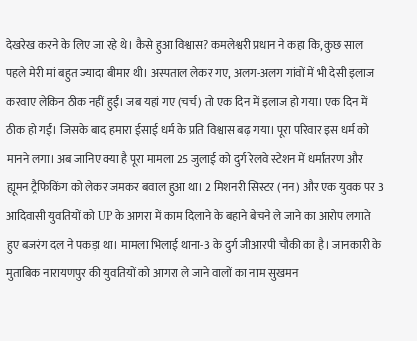देखरेख करने के लिए जा रहे थे। कैसे हुआ विश्वास? कमलेश्वरी प्रधान ने कहा कि, कुछ साल पहले मेरी मां बहुत ज्यादा बीमार थी। अस्पताल लेकर गए, अलग-अलग गांवों में भी देसी इलाज करवाए लेकिन ठीक नहीं हुईं। जब यहां गए (चर्च) तो एक दिन में इलाज हो गया। एक दिन में ठीक हो गईं। जिसके बाद हमारा ईसाई धर्म के प्रति विश्वास बढ़ गया। पूरा परिवार इस धर्म को मानने लगा। अब जानिए क्या है पूरा मामला 25 जुलाई को दुर्ग रेलवे स्टेशन में धर्मांतरण और ह्यूमन ट्रैफिकिंग को लेकर जमकर बवाल हुआ था। 2 मिशनरी सिस्टर (नन) और एक युवक पर 3 आदिवासी युवतियों को UP के आगरा में काम दिलाने के बहाने बेचने ले जाने का आरोप लगाते हुए बजरंग दल ने पकड़ा था। मामला भिलाई थाना-3 के दुर्ग जीआरपी चौकी का है। जानकारी के मुताबिक नारायणपुर की युवतियों को आगरा ले जाने वालों का नाम सुखमन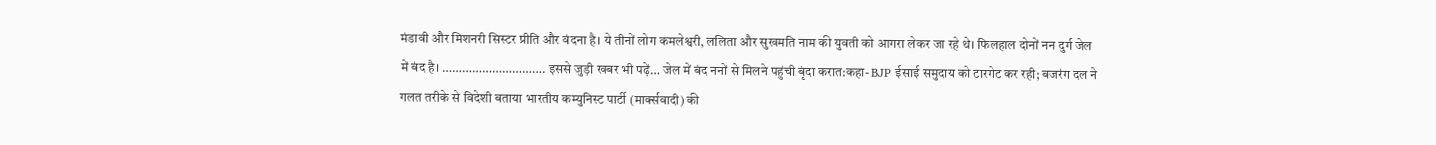मंडावी और मिशनरी सिस्टर प्रीति और वंदना है। ये तीनों लोग कमलेश्वरी, ललिता और सुखमति नाम की युवती को आगरा लेकर जा रहे थे। फिलहाल दोनों नन दुर्ग जेल में बंद है। …………………………. इससे जुड़ी खबर भी पढ़ें… जेल में बंद ननों से मिलने पहुंची बृंदा करात:कहा- BJP ईसाई समुदाय को टारगेट कर रही; बजरंग दल ने गलत तरीके से विदेशी बताया भारतीय कम्युनिस्ट पार्टी (मार्क्सवादी) की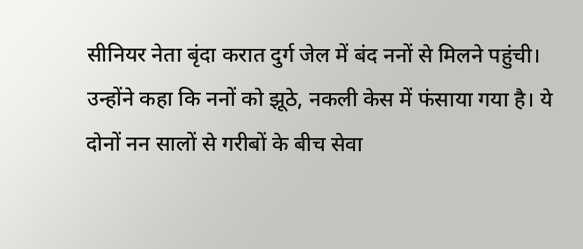सीनियर नेता बृंदा करात दुर्ग जेल में बंद ननों से मिलने पहुंची। उन्होंने कहा कि ननों को झूठे, नकली केस में फंसाया गया है। ये दोनों नन सालों से गरीबों के बीच सेवा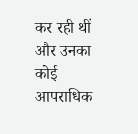कर रही थीं और उनका कोई आपराधिक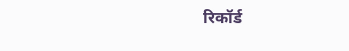रिकॉर्ड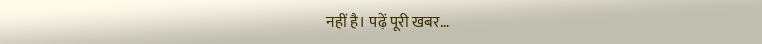नहीं है। पढ़ें पूरी खबर…